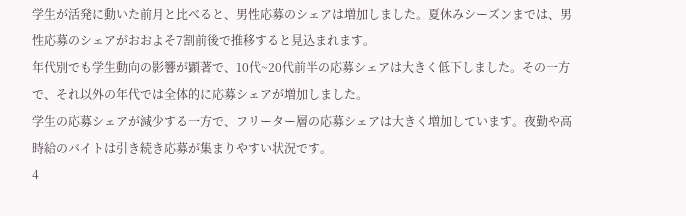学生が活発に動いた前月と比べると、男性応募のシェアは増加しました。夏休みシーズンまでは、男性応募のシェアがおおよそ7割前後で推移すると見込まれます。
年代別でも学生動向の影響が顕著で、10代~20代前半の応募シェアは大きく低下しました。その一方で、それ以外の年代では全体的に応募シェアが増加しました。
学生の応募シェアが減少する一方で、フリーター層の応募シェアは大きく増加しています。夜勤や高時給のバイトは引き続き応募が集まりやすい状況です。
4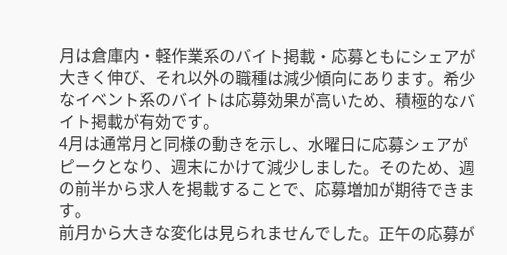月は倉庫内・軽作業系のバイト掲載・応募ともにシェアが大きく伸び、それ以外の職種は減少傾向にあります。希少なイベント系のバイトは応募効果が高いため、積極的なバイト掲載が有効です。
4月は通常月と同様の動きを示し、水曜日に応募シェアがピークとなり、週末にかけて減少しました。そのため、週の前半から求人を掲載することで、応募増加が期待できます。
前月から大きな変化は見られませんでした。正午の応募が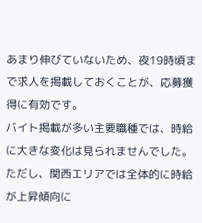あまり伸びていないため、夜19時頃まで求人を掲載しておくことが、応募獲得に有効です。
バイト掲載が多い主要職種では、時給に大きな変化は見られませんでした。ただし、関西エリアでは全体的に時給が上昇傾向に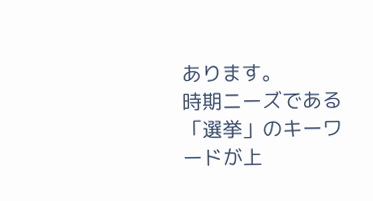あります。
時期ニーズである「選挙」のキーワードが上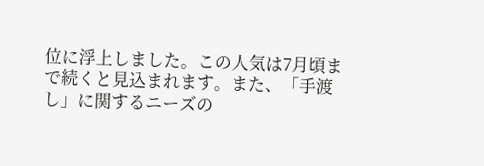位に浮上しました。この人気は7月頃まで続くと見込まれます。また、「手渡し」に関するニーズの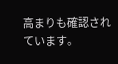高まりも確認されています。